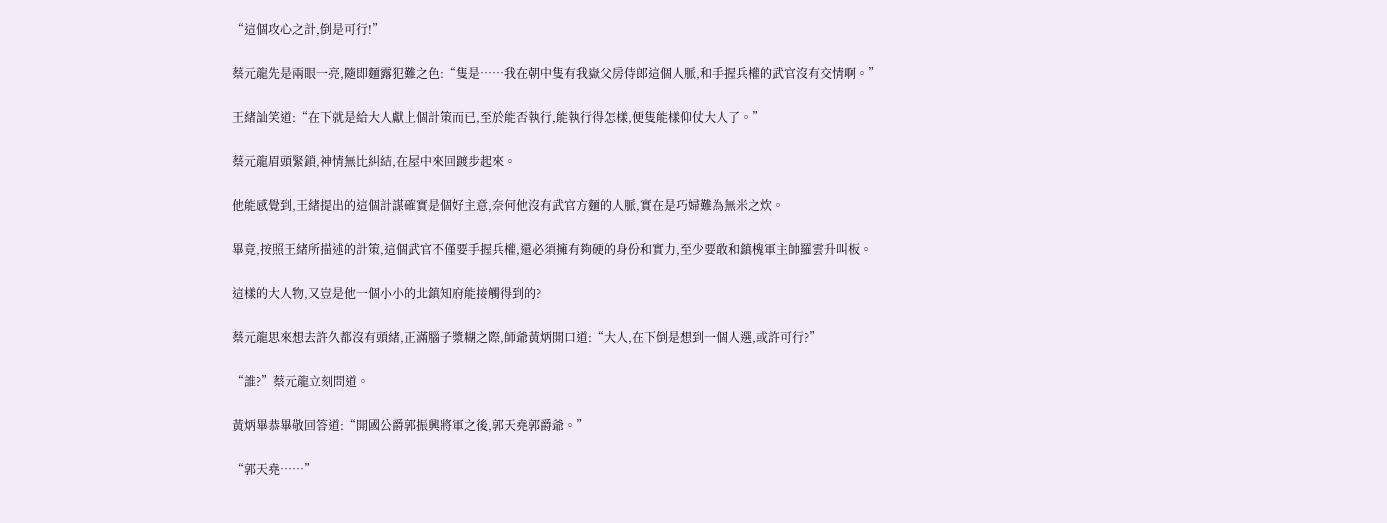“這個攻心之計,倒是可行!”

蔡元龍先是兩眼一亮,隨即麵露犯難之色:“隻是……我在朝中隻有我嶽父房侍郎這個人脈,和手握兵權的武官沒有交情啊。”

王緒訕笑道:“在下就是給大人獻上個計策而已,至於能否執行,能執行得怎樣,便隻能樣仰仗大人了。”

蔡元龍眉頭緊鎖,神情無比糾結,在屋中來回踱步起來。

他能感覺到,王緒提出的這個計謀確實是個好主意,奈何他沒有武官方麵的人脈,實在是巧婦難為無米之炊。

畢竟,按照王緒所描述的計策,這個武官不僅要手握兵權,還必須擁有夠硬的身份和實力,至少要敢和鎮槐軍主帥羅雲升叫板。

這樣的大人物,又豈是他一個小小的北鎮知府能接觸得到的?

蔡元龍思來想去許久都沒有頭緒,正滿腦子漿糊之際,師爺黃炳開口道:“大人,在下倒是想到一個人選,或許可行?”

“誰?”蔡元龍立刻問道。

黃炳畢恭畢敬回答道:“開國公爵郭振興將軍之後,郭天堯郭爵爺。”

“郭天堯……”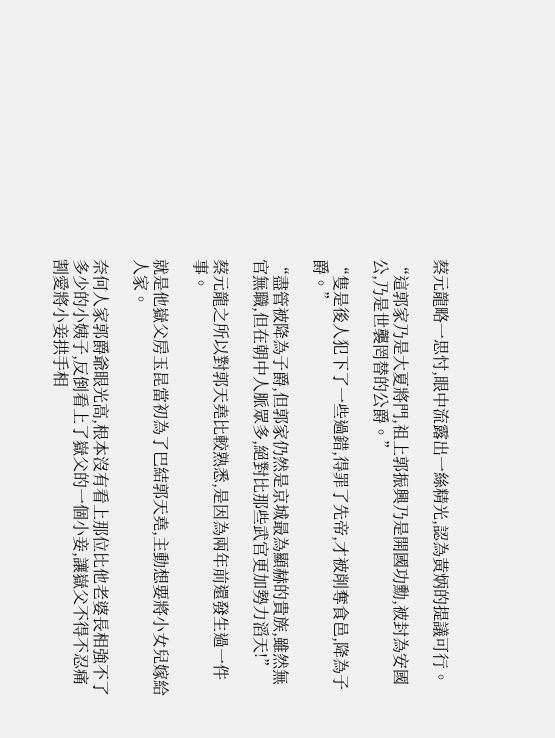蔡元龍略一思忖,眼中流露出一絲精光,認為黃炳的提議可行。

“這郭家乃是大夏將門,祖上郭振興乃是開國功勳,被封為安國公,乃是世襲罔替的公爵。”

“隻是後人犯下了一些過錯,得罪了先帝,才被削奪食邑,降為子爵。”

“盡管被降為子爵,但郭家仍然是京城最為顯赫的貴族,雖然無官無職,但在朝中人脈眾多,絕對比那些武官更加勢力滔天!”

蔡元龍之所以對郭天堯比較熟悉,是因為兩年前還發生過一件事。

就是他嶽父房玉昆當初為了巴結郭天堯,主動想要將小女兒嫁給人家。

奈何人家郭爵爺眼光高,根本沒有看上那位比他老婆長相強不了多少的小姨子,反倒看上了嶽父的一個小妾,讓嶽父不得不忍痛割愛將小妾拱手相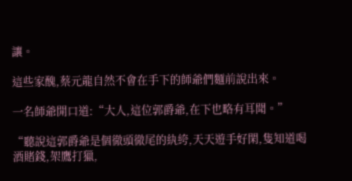讓。

這些家醜,蔡元龍自然不會在手下的師爺們麵前說出來。

一名師爺開口道:“大人,這位郭爵爺,在下也略有耳聞。”

“聽說這郭爵爺是個徹頭徹尾的紈絝,天天遊手好閑,隻知道喝酒賭錢,架鷹打獵,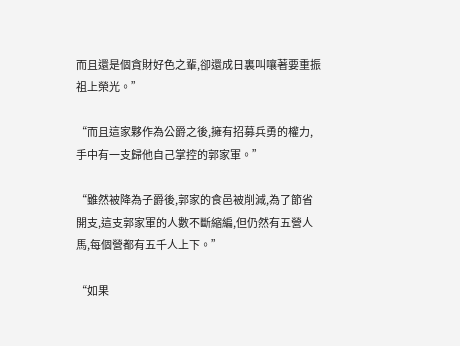而且還是個貪財好色之輩,卻還成日裏叫嚷著要重振祖上榮光。”

“而且這家夥作為公爵之後,擁有招募兵勇的權力,手中有一支歸他自己掌控的郭家軍。”

“雖然被降為子爵後,郭家的食邑被削減,為了節省開支,這支郭家軍的人數不斷縮編,但仍然有五營人馬,每個營都有五千人上下。”

“如果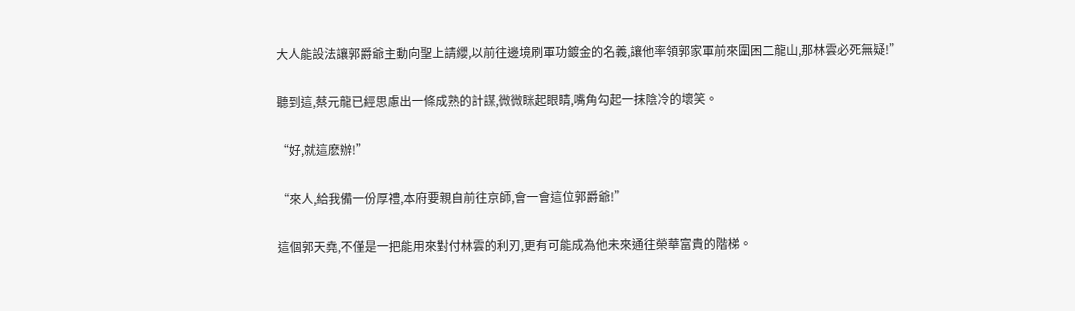大人能設法讓郭爵爺主動向聖上請纓,以前往邊境刷軍功鍍金的名義,讓他率領郭家軍前來圍困二龍山,那林雲必死無疑!”

聽到這,蔡元龍已經思慮出一條成熟的計謀,微微眯起眼睛,嘴角勾起一抹陰冷的壞笑。

“好,就這麽辦!”

“來人,給我備一份厚禮,本府要親自前往京師,會一會這位郭爵爺!”

這個郭天堯,不僅是一把能用來對付林雲的利刃,更有可能成為他未來通往榮華富貴的階梯。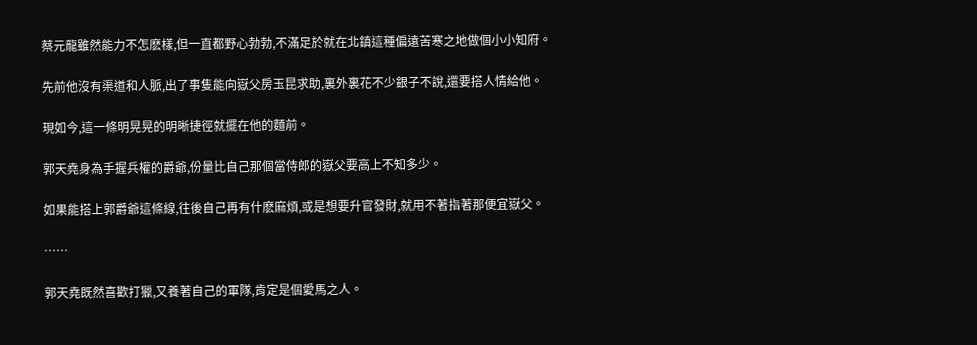蔡元龍雖然能力不怎麽樣,但一直都野心勃勃,不滿足於就在北鎮這種偏遠苦寒之地做個小小知府。

先前他沒有渠道和人脈,出了事隻能向嶽父房玉昆求助,裏外裏花不少銀子不說,還要搭人情給他。

現如今,這一條明晃晃的明晰捷徑就擺在他的麵前。

郭天堯身為手握兵權的爵爺,份量比自己那個當侍郎的嶽父要高上不知多少。

如果能搭上郭爵爺這條線,往後自己再有什麽麻煩,或是想要升官發財,就用不著指著那便宜嶽父。

……

郭天堯既然喜歡打獵,又養著自己的軍隊,肯定是個愛馬之人。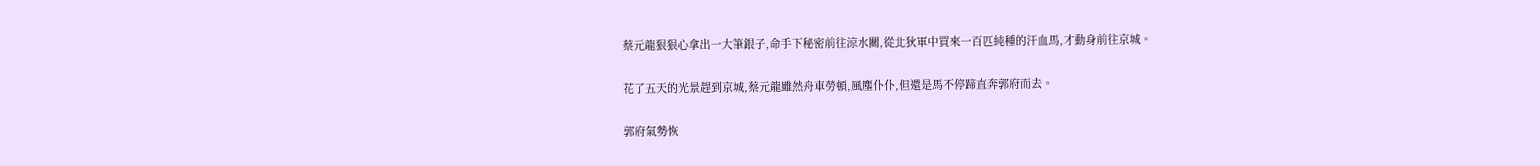蔡元龍狠狠心拿出一大筆銀子,命手下秘密前往涼水關,從北狄軍中買來一百匹純種的汗血馬,才動身前往京城。

花了五天的光景趕到京城,蔡元龍雖然舟車勞頓,風塵仆仆,但還是馬不停蹄直奔郭府而去。

郭府氣勢恢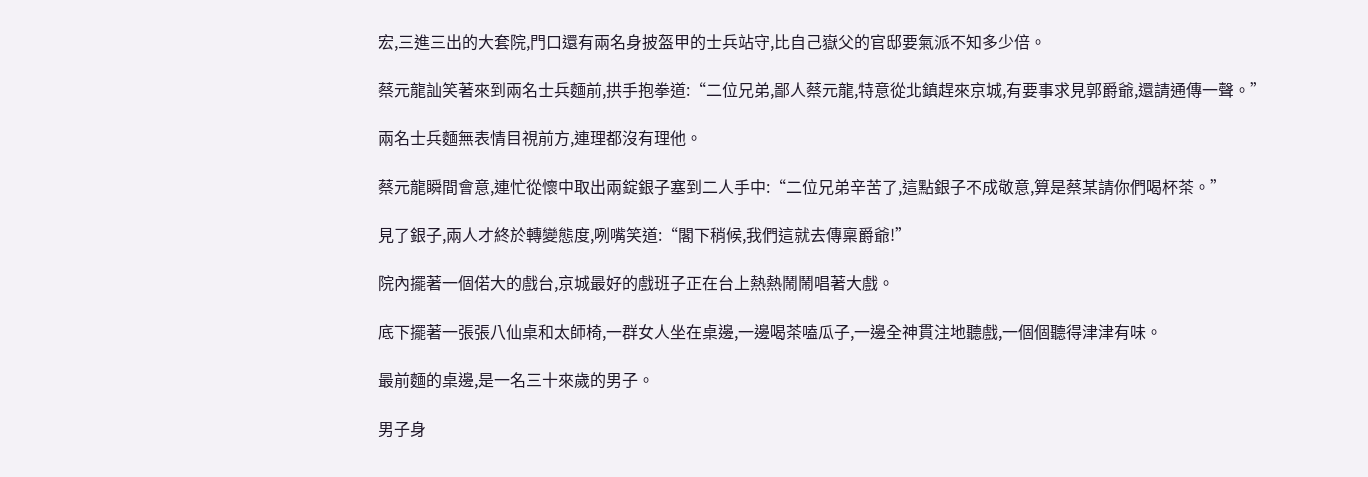宏,三進三出的大套院,門口還有兩名身披盔甲的士兵站守,比自己嶽父的官邸要氣派不知多少倍。

蔡元龍訕笑著來到兩名士兵麵前,拱手抱拳道:“二位兄弟,鄙人蔡元龍,特意從北鎮趕來京城,有要事求見郭爵爺,還請通傳一聲。”

兩名士兵麵無表情目視前方,連理都沒有理他。

蔡元龍瞬間會意,連忙從懷中取出兩錠銀子塞到二人手中:“二位兄弟辛苦了,這點銀子不成敬意,算是蔡某請你們喝杯茶。”

見了銀子,兩人才終於轉變態度,咧嘴笑道:“閣下稍候,我們這就去傳稟爵爺!”

院內擺著一個偌大的戲台,京城最好的戲班子正在台上熱熱鬧鬧唱著大戲。

底下擺著一張張八仙桌和太師椅,一群女人坐在桌邊,一邊喝茶嗑瓜子,一邊全神貫注地聽戲,一個個聽得津津有味。

最前麵的桌邊,是一名三十來歲的男子。

男子身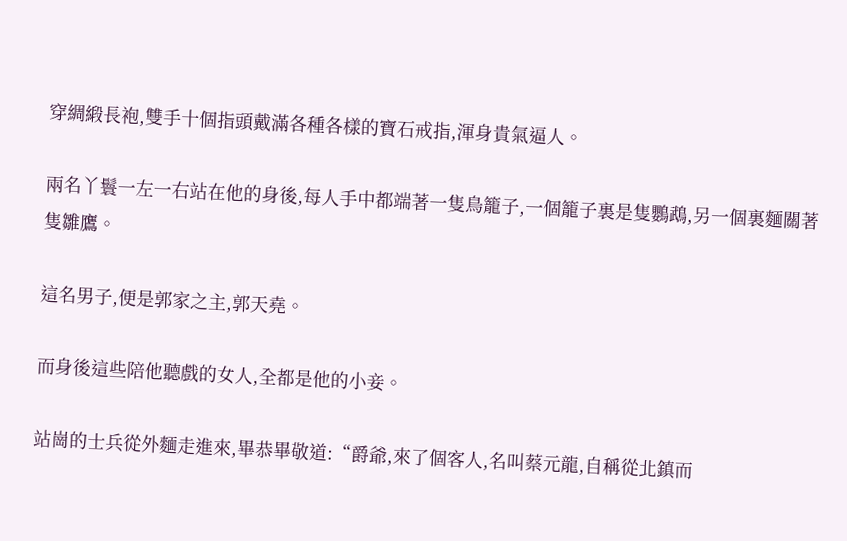穿綢緞長袍,雙手十個指頭戴滿各種各樣的寶石戒指,渾身貴氣逼人。

兩名丫鬟一左一右站在他的身後,每人手中都端著一隻鳥籠子,一個籠子裏是隻鸚鵡,另一個裏麵關著隻雛鷹。

這名男子,便是郭家之主,郭天堯。

而身後這些陪他聽戲的女人,全都是他的小妾。

站崗的士兵從外麵走進來,畢恭畢敬道:“爵爺,來了個客人,名叫蔡元龍,自稱從北鎮而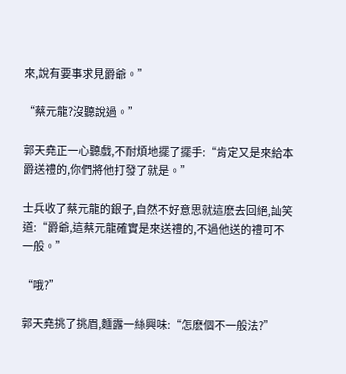來,說有要事求見爵爺。”

“蔡元龍?沒聽說過。”

郭天堯正一心聽戲,不耐煩地擺了擺手:“肯定又是來給本爵送禮的,你們將他打發了就是。”

士兵收了蔡元龍的銀子,自然不好意思就這麽去回絕,訕笑道:“爵爺,這蔡元龍確實是來送禮的,不過他送的禮可不一般。”

“哦?”

郭天堯挑了挑眉,麵露一絲興味:“怎麽個不一般法?”